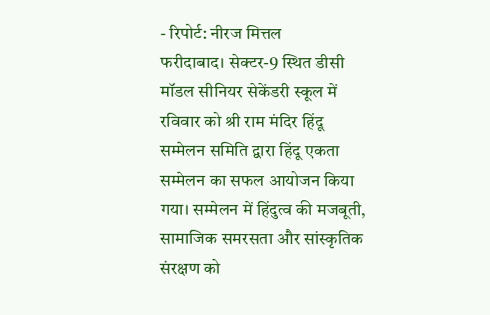- रिपोर्ट: नीरज मित्तल
फरीदाबाद। सेक्टर-9 स्थित डीसी मॉडल सीनियर सेकेंडरी स्कूल में रविवार को श्री राम मंदिर हिंदू सम्मेलन समिति द्वारा हिंदू एकता सम्मेलन का सफल आयोजन किया गया। सम्मेलन में हिंदुत्व की मजबूती, सामाजिक समरसता और सांस्कृतिक संरक्षण को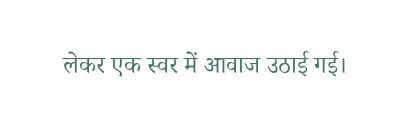लेकर एक स्वर में आवाज उठाई गई।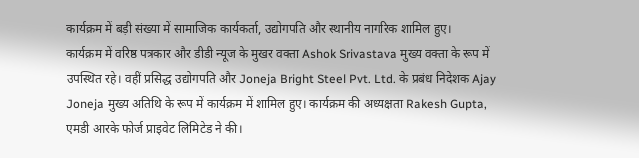कार्यक्रम में बड़ी संख्या में सामाजिक कार्यकर्ता, उद्योगपति और स्थानीय नागरिक शामिल हुए।
कार्यक्रम में वरिष्ठ पत्रकार और डीडी न्यूज के मुखर वक्ता Ashok Srivastava मुख्य वक्ता के रूप में उपस्थित रहे। वहीं प्रसिद्ध उद्योगपति और Joneja Bright Steel Pvt. Ltd. के प्रबंध निदेशक Ajay Joneja मुख्य अतिथि के रूप में कार्यक्रम में शामिल हुए। कार्यक्रम की अध्यक्षता Rakesh Gupta, एमडी आरके फोर्ज प्राइवेट लिमिटेड ने की।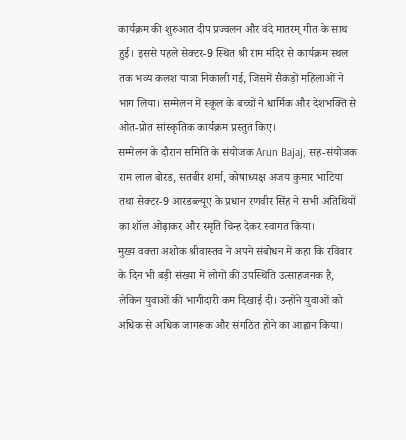कार्यक्रम की शुरुआत दीप प्रज्वलन और वंदे मातरम् गीत के साथ हुई। इससे पहले सेक्टर-9 स्थित श्री राम मंदिर से कार्यक्रम स्थल तक भव्य कलश यात्रा निकाली गई, जिसमें सैकड़ों महिलाओं ने भाग लिया। सम्मेलन में स्कूल के बच्चों ने धार्मिक और देशभक्ति से ओत-प्रोत सांस्कृतिक कार्यक्रम प्रस्तुत किए।
सम्मेलन के दौरान समिति के संयोजक Arun Bajaj, सह-संयोजक राम लाल बोरड, सतबीर शर्मा, कोषाध्यक्ष अजय कुमार भाटिया तथा सेक्टर-9 आरडब्ल्यूए के प्रधान रणवीर सिंह ने सभी अतिथियों का शॉल ओढ़ाकर और स्मृति चिन्ह देकर स्वागत किया।
मुख्य वक्ता अशोक श्रीवास्तव ने अपने संबोधन में कहा कि रविवार के दिन भी बड़ी संख्या में लोगों की उपस्थिति उत्साहजनक है, लेकिन युवाओं की भागीदारी कम दिखाई दी। उन्होंने युवाओं को अधिक से अधिक जागरूक और संगठित होने का आह्वान किया।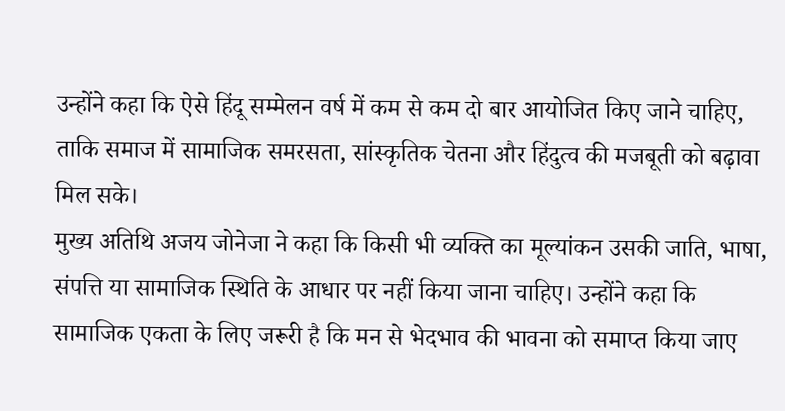उन्होंने कहा कि ऐसे हिंदू सम्मेलन वर्ष में कम से कम दो बार आयोजित किए जाने चाहिए, ताकि समाज में सामाजिक समरसता, सांस्कृतिक चेतना और हिंदुत्व की मजबूती को बढ़ावा मिल सके।
मुख्य अतिथि अजय जोनेजा ने कहा कि किसी भी व्यक्ति का मूल्यांकन उसकी जाति, भाषा, संपत्ति या सामाजिक स्थिति के आधार पर नहीं किया जाना चाहिए। उन्होंने कहा कि सामाजिक एकता के लिए जरूरी है कि मन से भेदभाव की भावना को समाप्त किया जाए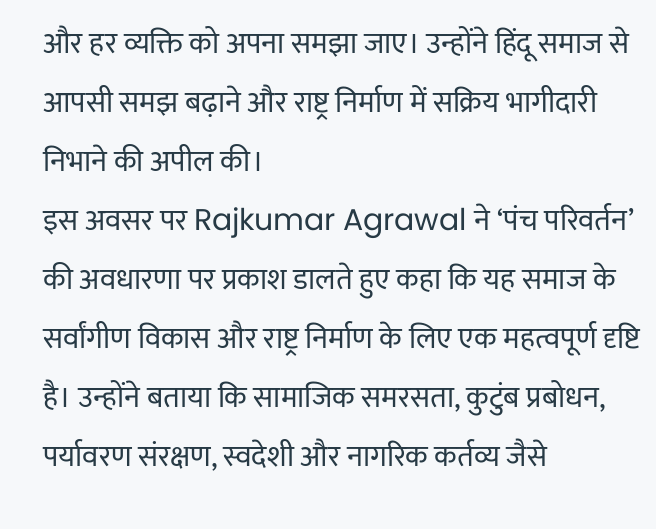और हर व्यक्ति को अपना समझा जाए। उन्होंने हिंदू समाज से आपसी समझ बढ़ाने और राष्ट्र निर्माण में सक्रिय भागीदारी निभाने की अपील की।
इस अवसर पर Rajkumar Agrawal ने ‘पंच परिवर्तन’ की अवधारणा पर प्रकाश डालते हुए कहा कि यह समाज के सर्वांगीण विकास और राष्ट्र निर्माण के लिए एक महत्वपूर्ण दृष्टि है। उन्होंने बताया कि सामाजिक समरसता, कुटुंब प्रबोधन, पर्यावरण संरक्षण, स्वदेशी और नागरिक कर्तव्य जैसे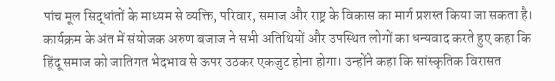पांच मूल सिद्धांतों के माध्यम से व्यक्ति, परिवार, समाज और राष्ट्र के विकास का मार्ग प्रशस्त किया जा सकता है।
कार्यक्रम के अंत में संयोजक अरुण बजाज ने सभी अतिथियों और उपस्थित लोगों का धन्यवाद करते हुए कहा कि हिंदू समाज को जातिगत भेदभाव से ऊपर उठकर एकजुट होना होगा। उन्होंने कहा कि सांस्कृतिक विरासत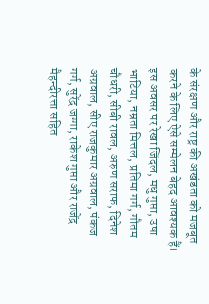के संरक्षण और राष्ट्र की अखंडता को मजबूत करने के लिए ऐसे सम्मेलन बेहद आवश्यक हैं।
इस अवसर पर रेखा जिंदल, मधु गुप्ता, उषा भाटिया, नम्रता मित्तल, प्रतिमा गर्ग, गौतम चौधरी, सीबी रावल, अरुण सराफ, दिनेश अग्रवाल, सीए राजकुमार अग्रवाल, पंकज गर्ग, सुरेंद्र जग्गा, राकेश गुप्ता और राजेंद्र मैहन्दीरत्ता सहित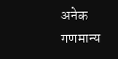अनेक गणमान्य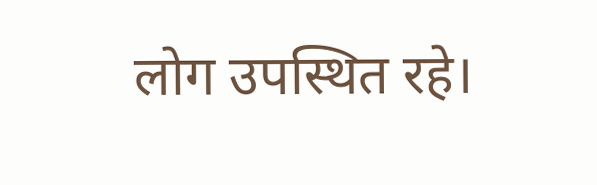लोग उपस्थित रहे।